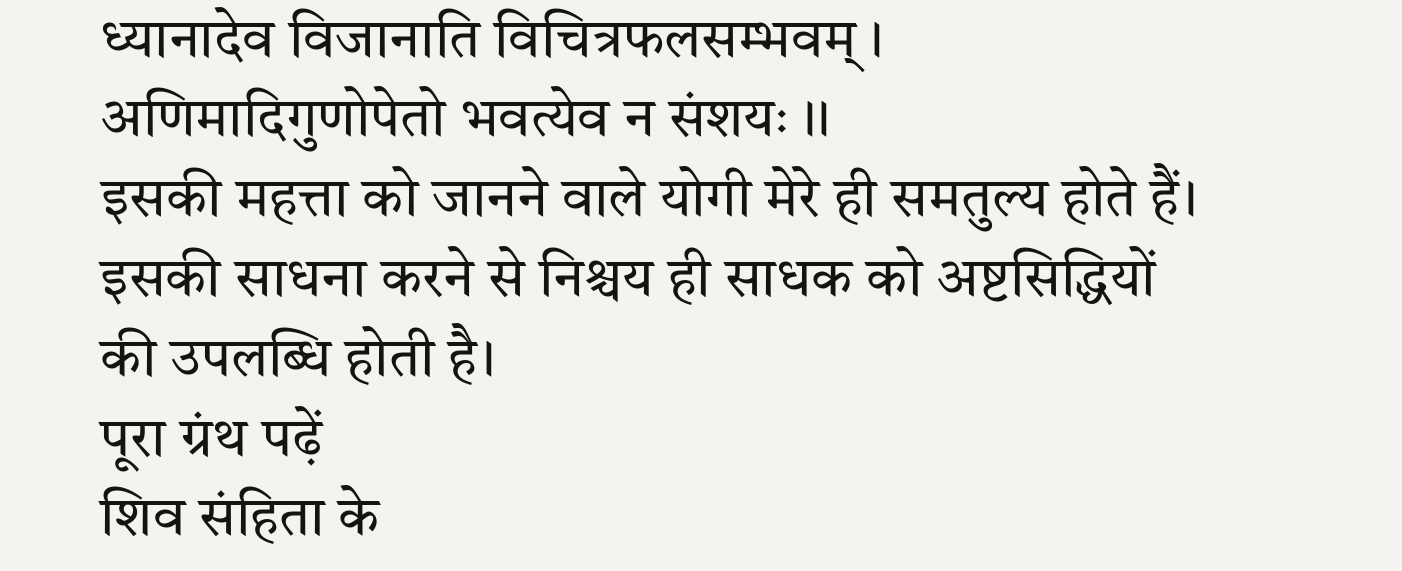ध्यानादेव विजानाति विचित्रफलसम्भवम् ।
अणिमादिगुणोपेतो भवत्येव न संशयः ।।
इसकी महत्ता को जानने वाले योगी मेरे ही समतुल्य होते हैं। इसकी साधना करने से निश्चय ही साधक को अष्टसिद्धियों की उपलब्धि होती है।
पूरा ग्रंथ पढ़ें
शिव संहिता के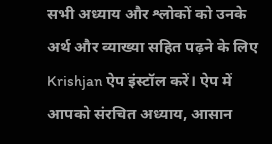सभी अध्याय और श्लोकों को उनके अर्थ और व्याख्या सहित पढ़ने के लिए Krishjan ऐप इंस्टॉल करें। ऐप में आपको संरचित अध्याय, आसान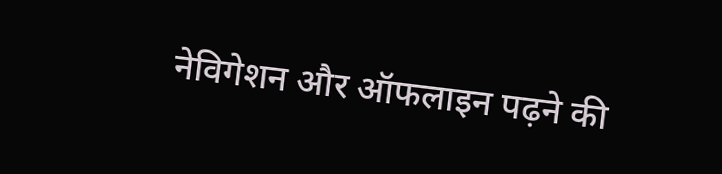नेविगेशन और ऑफलाइन पढ़ने की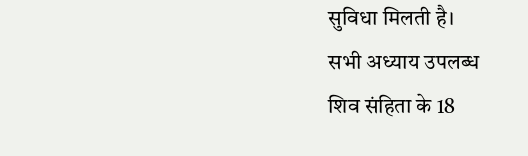सुविधा मिलती है।
सभी अध्याय उपलब्ध
शिव संहिता के 18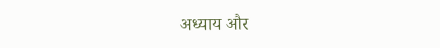अध्याय और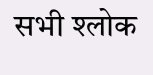सभी श्लोक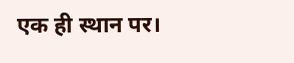एक ही स्थान पर।